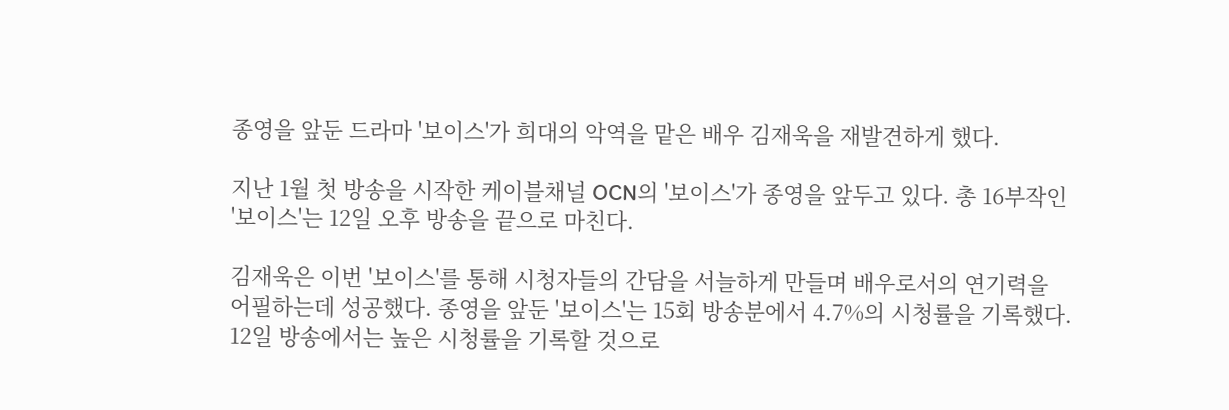종영을 앞둔 드라마 '보이스'가 희대의 악역을 맡은 배우 김재욱을 재발견하게 했다.

지난 1월 첫 방송을 시작한 케이블채널 OCN의 '보이스'가 종영을 앞두고 있다. 총 16부작인 '보이스'는 12일 오후 방송을 끝으로 마친다.

김재욱은 이번 '보이스'를 통해 시청자들의 간담을 서늘하게 만들며 배우로서의 연기력을 어필하는데 성공했다. 종영을 앞둔 '보이스'는 15회 방송분에서 4.7%의 시청률을 기록했다. 12일 방송에서는 높은 시청률을 기록할 것으로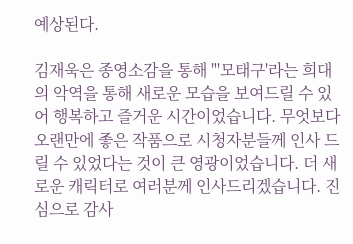예상된다.

김재욱은 종영소감을 통해 "'모태구'라는 희대의 악역을 통해 새로운 모습을 보여드릴 수 있어 행복하고 즐거운 시간이었습니다. 무엇보다 오랜만에 좋은 작품으로 시청자분들께 인사 드릴 수 있었다는 것이 큰 영광이었습니다. 더 새로운 캐릭터로 여러분께 인사드리겠습니다. 진심으로 감사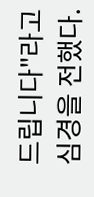드립니다"라고 심경을 전했다.